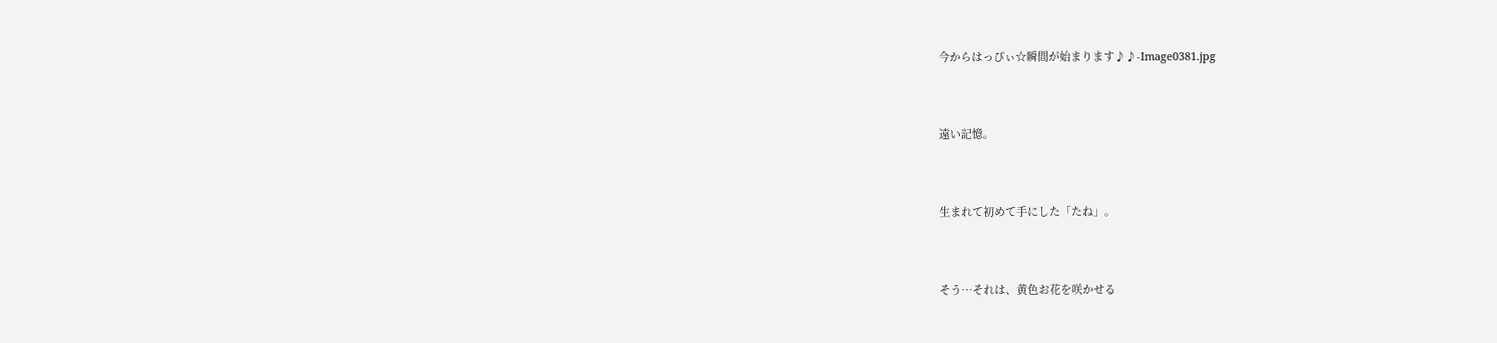今からはっぴぃ☆瞬間が始まります♪♪-Image0381.jpg


遠い記憶。


生まれて初めて手にした「たね」。


そう…それは、黄色お花を咲かせる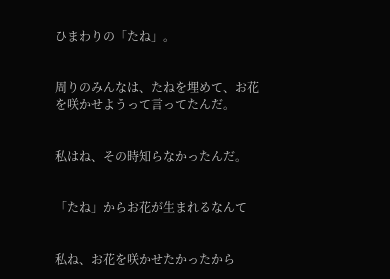ひまわりの「たね」。


周りのみんなは、たねを埋めて、お花を咲かせようって言ってたんだ。


私はね、その時知らなかったんだ。


「たね」からお花が生まれるなんて


私ね、お花を咲かせたかったから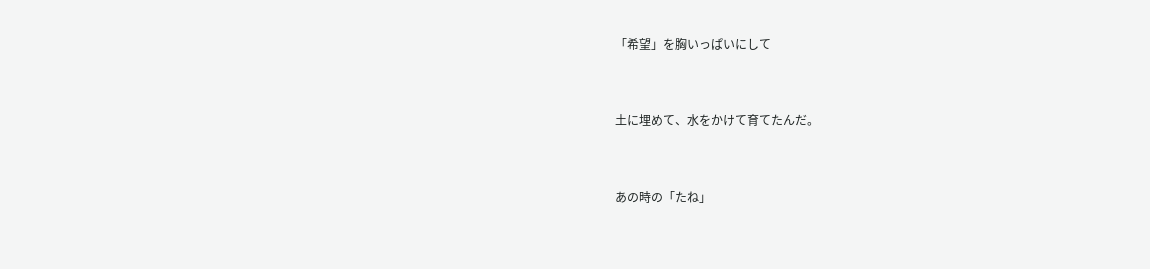「希望」を胸いっぱいにして


土に埋めて、水をかけて育てたんだ。


あの時の「たね」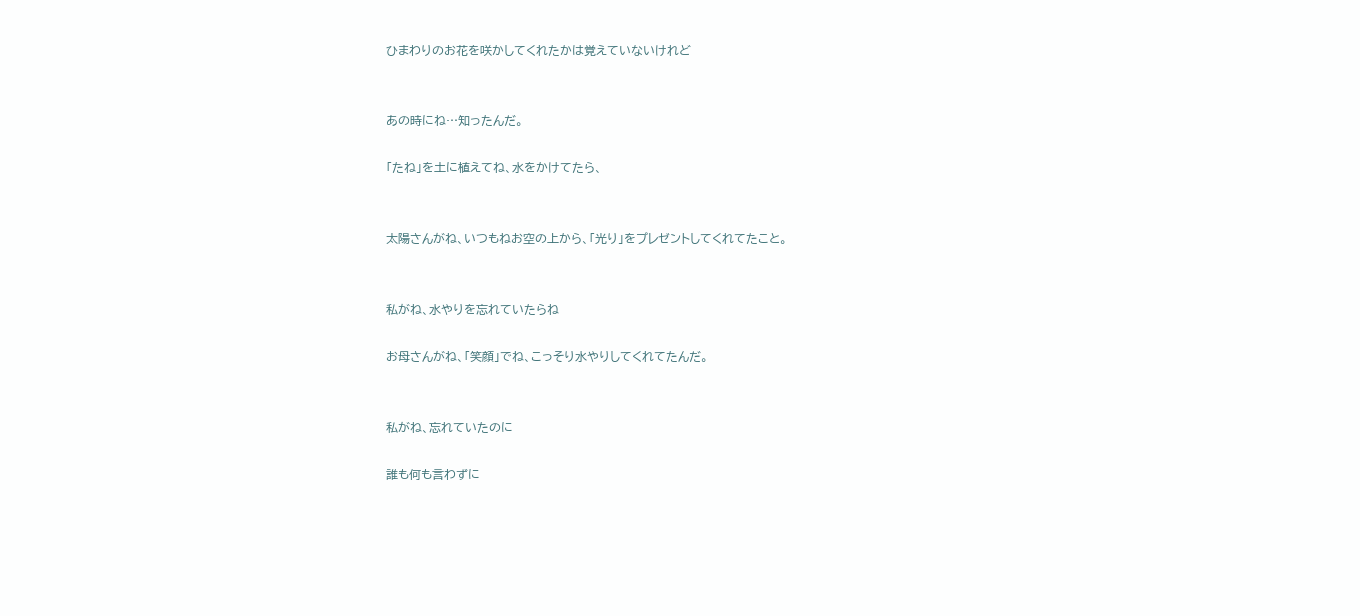ひまわりのお花を咲かしてくれたかは覚えていないけれど


あの時にね…知ったんだ。

「たね」を土に植えてね、水をかけてたら、


太陽さんがね、いつもねお空の上から、「光り」をプレゼントしてくれてたこと。


私がね、水やりを忘れていたらね

お母さんがね、「笑顔」でね、こっそり水やりしてくれてたんだ。


私がね、忘れていたのに

誰も何も言わずに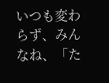いつも変わらず、みんなね、「た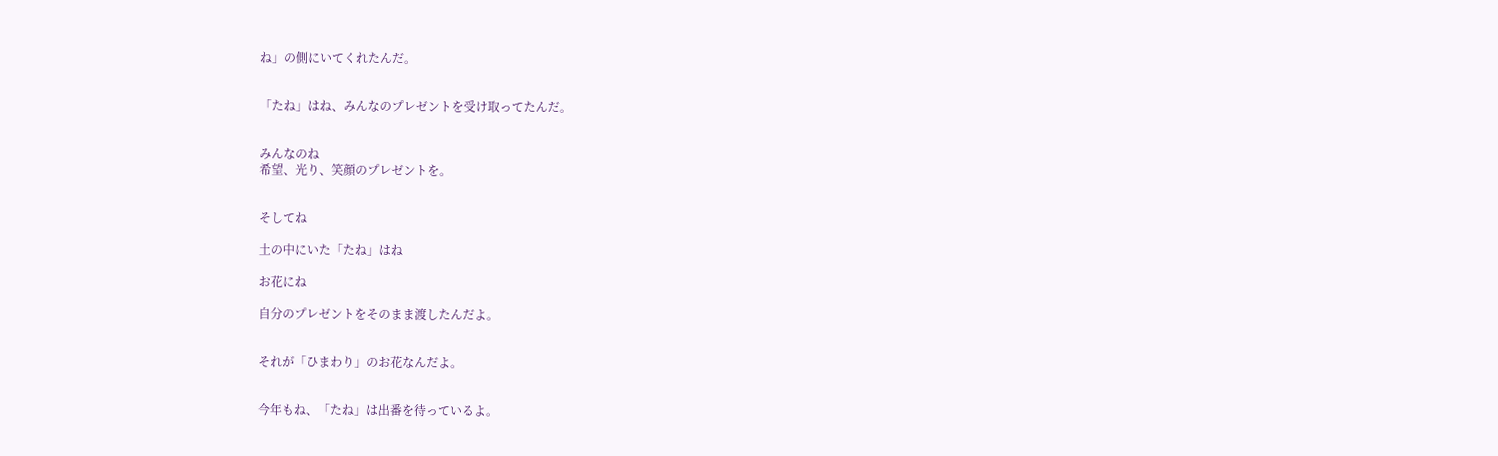ね」の側にいてくれたんだ。


「たね」はね、みんなのプレゼントを受け取ってたんだ。


みんなのね
希望、光り、笑顔のプレゼントを。


そしてね

土の中にいた「たね」はね

お花にね

自分のプレゼントをそのまま渡したんだよ。


それが「ひまわり」のお花なんだよ。


今年もね、「たね」は出番を待っているよ。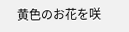黄色のお花を咲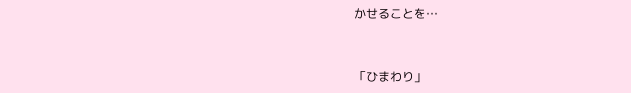かせることを…


「ひまわり」